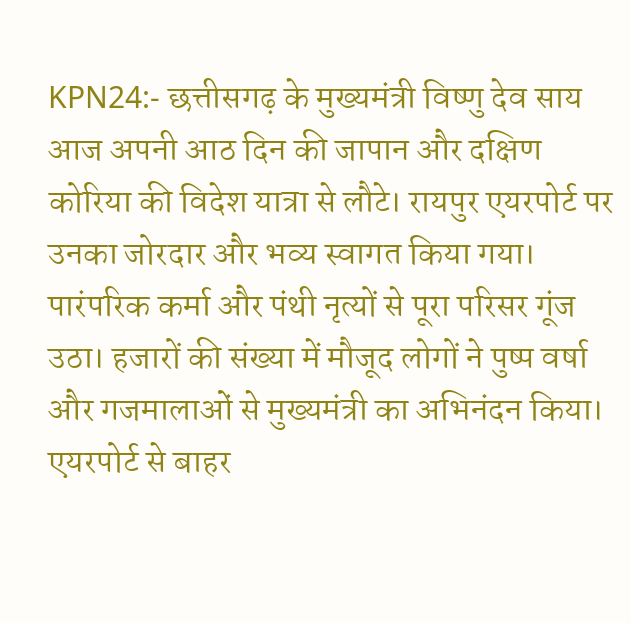KPN24:- छत्तीसगढ़ के मुख्यमंत्री विष्णु देव साय आज अपनी आठ दिन की जापान और दक्षिण कोरिया की विदेश यात्रा से लौटे। रायपुर एयरपोर्ट पर उनका जोरदार और भव्य स्वागत किया गया। पारंपरिक कर्मा और पंथी नृत्यों से पूरा परिसर गूंज उठा। हजारों की संख्या में मौजूद लोगों ने पुष्प वर्षा और गजमालाओं से मुख्यमंत्री का अभिनंदन किया। एयरपोर्ट से बाहर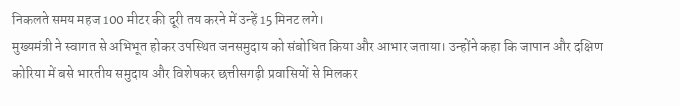निकलते समय महज 100 मीटर की दूरी तय करने में उन्हें 15 मिनट लगे।
मुख्यमंत्री ने स्वागत से अभिभूत होकर उपस्थित जनसमुदाय को संबोधित किया और आभार जताया। उन्होंने कहा कि जापान और दक्षिण कोरिया में बसे भारतीय समुदाय और विशेषकर छत्तीसगढ़ी प्रवासियों से मिलकर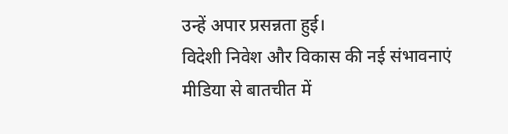उन्हें अपार प्रसन्नता हुई।
विदेशी निवेश और विकास की नई संभावनाएं
मीडिया से बातचीत में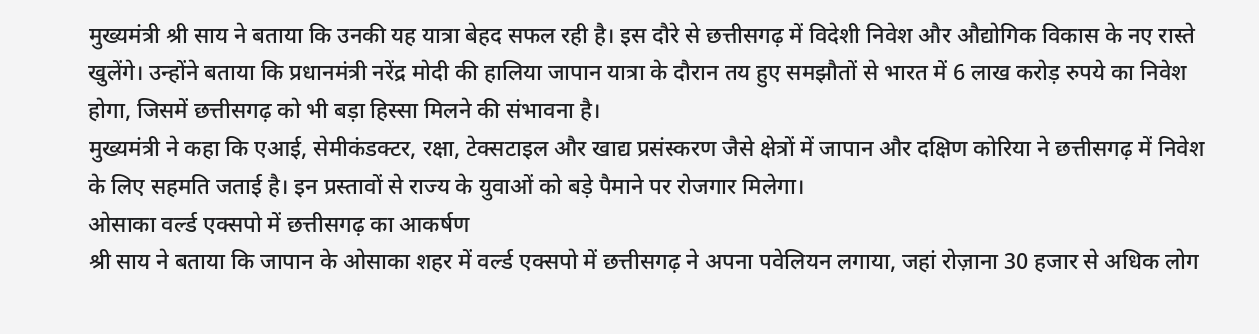मुख्यमंत्री श्री साय ने बताया कि उनकी यह यात्रा बेहद सफल रही है। इस दौरे से छत्तीसगढ़ में विदेशी निवेश और औद्योगिक विकास के नए रास्ते खुलेंगे। उन्होंने बताया कि प्रधानमंत्री नरेंद्र मोदी की हालिया जापान यात्रा के दौरान तय हुए समझौतों से भारत में 6 लाख करोड़ रुपये का निवेश होगा, जिसमें छत्तीसगढ़ को भी बड़ा हिस्सा मिलने की संभावना है।
मुख्यमंत्री ने कहा कि एआई, सेमीकंडक्टर, रक्षा, टेक्सटाइल और खाद्य प्रसंस्करण जैसे क्षेत्रों में जापान और दक्षिण कोरिया ने छत्तीसगढ़ में निवेश के लिए सहमति जताई है। इन प्रस्तावों से राज्य के युवाओं को बड़े पैमाने पर रोजगार मिलेगा।
ओसाका वर्ल्ड एक्सपो में छत्तीसगढ़ का आकर्षण
श्री साय ने बताया कि जापान के ओसाका शहर में वर्ल्ड एक्सपो में छत्तीसगढ़ ने अपना पवेलियन लगाया, जहां रोज़ाना 30 हजार से अधिक लोग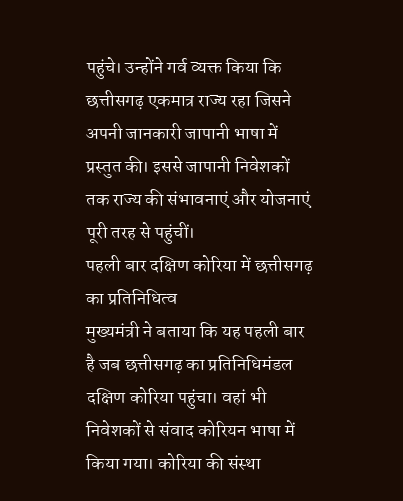पहुंचे। उन्होंने गर्व व्यक्त किया कि छत्तीसगढ़ एकमात्र राज्य रहा जिसने अपनी जानकारी जापानी भाषा में प्रस्तुत की। इससे जापानी निवेशकों तक राज्य की संभावनाएं और योजनाएं पूरी तरह से पहुंचीं।
पहली बार दक्षिण कोरिया में छत्तीसगढ़ का प्रतिनिधित्व
मुख्यमंत्री ने बताया कि यह पहली बार है जब छत्तीसगढ़ का प्रतिनिधिमंडल दक्षिण कोरिया पहुंचा। वहां भी निवेशकों से संवाद कोरियन भाषा में किया गया। कोरिया की संस्था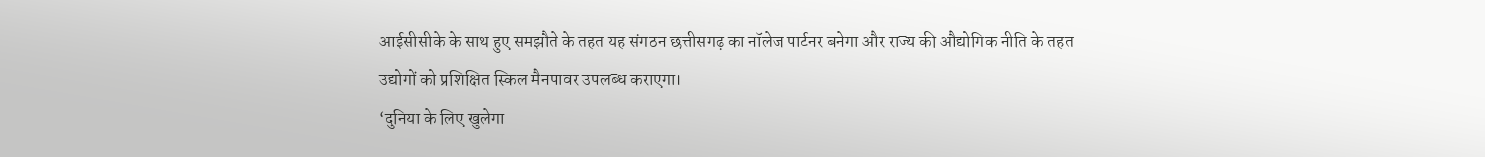आईसीसीके के साथ हुए समझौते के तहत यह संगठन छत्तीसगढ़ का नॉलेज पार्टनर बनेगा और राज्य की औद्योगिक नीति के तहत उद्योगों को प्रशिक्षित स्किल मैनपावर उपलब्ध कराएगा।
‘दुनिया के लिए खुलेगा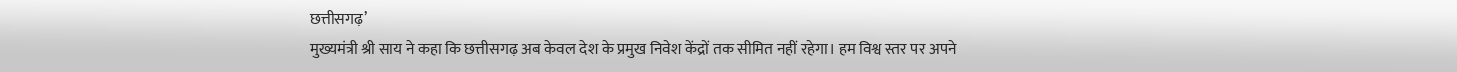छत्तीसगढ़’
मुख्यमंत्री श्री साय ने कहा कि छत्तीसगढ़ अब केवल देश के प्रमुख निवेश केंद्रों तक सीमित नहीं रहेगा। हम विश्व स्तर पर अपने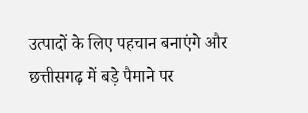उत्पादों के लिए पहचान बनाएंगे और छत्तीसगढ़ में बड़े पैमाने पर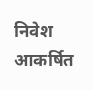निवेश आकर्षित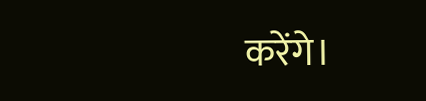करेंगे।